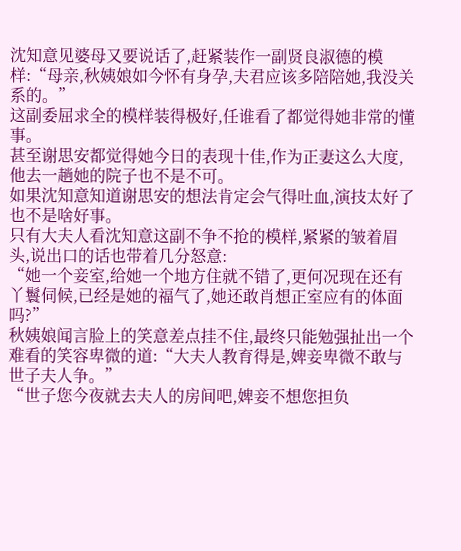沈知意见婆母又要说话了,赶紧装作一副贤良淑德的模样:“母亲,秋姨娘如今怀有身孕,夫君应该多陪陪她,我没关系的。”
这副委屈求全的模样装得极好,任谁看了都觉得她非常的懂事。
甚至谢思安都觉得她今日的表现十佳,作为正妻这么大度,他去一趟她的院子也不是不可。
如果沈知意知道谢思安的想法肯定会气得吐血,演技太好了也不是啥好事。
只有大夫人看沈知意这副不争不抢的模样,紧紧的皱着眉头,说出口的话也带着几分怒意:
“她一个妾室,给她一个地方住就不错了,更何况现在还有丫鬟伺候,已经是她的福气了,她还敢肖想正室应有的体面吗?”
秋姨娘闻言脸上的笑意差点挂不住,最终只能勉强扯出一个难看的笑容卑微的道:“大夫人教育得是,婢妾卑微不敢与世子夫人争。”
“世子您今夜就去夫人的房间吧,婢妾不想您担负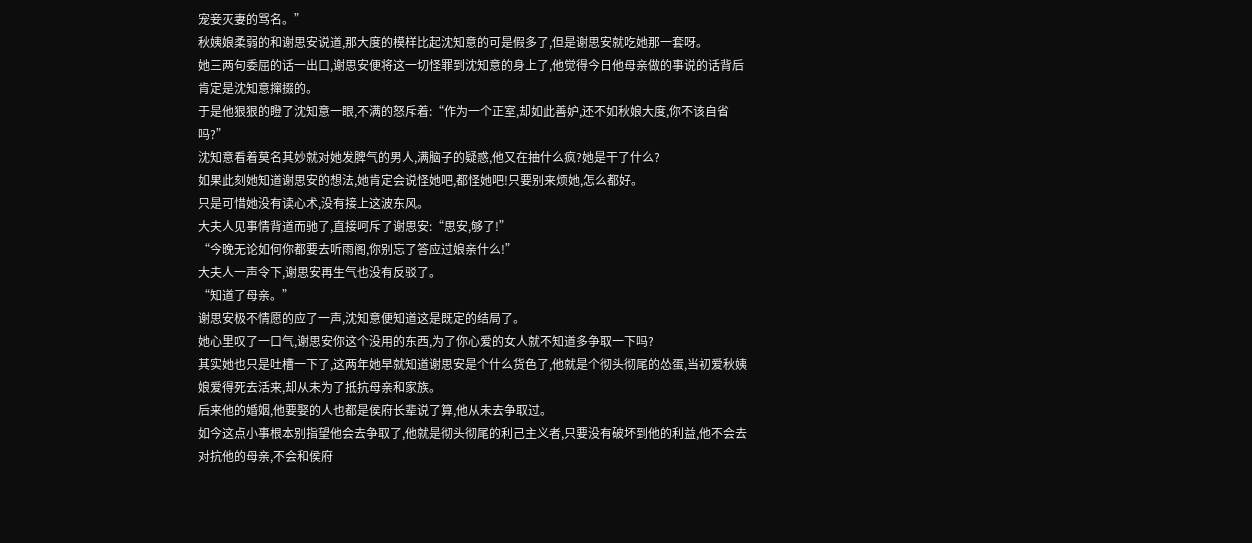宠妾灭妻的骂名。”
秋姨娘柔弱的和谢思安说道,那大度的模样比起沈知意的可是假多了,但是谢思安就吃她那一套呀。
她三两句委屈的话一出口,谢思安便将这一切怪罪到沈知意的身上了,他觉得今日他母亲做的事说的话背后肯定是沈知意撺掇的。
于是他狠狠的瞪了沈知意一眼,不满的怒斥着:“作为一个正室,却如此善妒,还不如秋娘大度,你不该自省吗?”
沈知意看着莫名其妙就对她发脾气的男人,满脑子的疑惑,他又在抽什么疯?她是干了什么?
如果此刻她知道谢思安的想法,她肯定会说怪她吧,都怪她吧!只要别来烦她,怎么都好。
只是可惜她没有读心术,没有接上这波东风。
大夫人见事情背道而驰了,直接呵斥了谢思安:“思安,够了!”
“今晚无论如何你都要去听雨阁,你别忘了答应过娘亲什么!”
大夫人一声令下,谢思安再生气也没有反驳了。
“知道了母亲。”
谢思安极不情愿的应了一声,沈知意便知道这是既定的结局了。
她心里叹了一口气,谢思安你这个没用的东西,为了你心爱的女人就不知道多争取一下吗?
其实她也只是吐槽一下了,这两年她早就知道谢思安是个什么货色了,他就是个彻头彻尾的怂蛋,当初爱秋姨娘爱得死去活来,却从未为了抵抗母亲和家族。
后来他的婚姻,他要娶的人也都是侯府长辈说了算,他从未去争取过。
如今这点小事根本别指望他会去争取了,他就是彻头彻尾的利己主义者,只要没有破坏到他的利益,他不会去对抗他的母亲,不会和侯府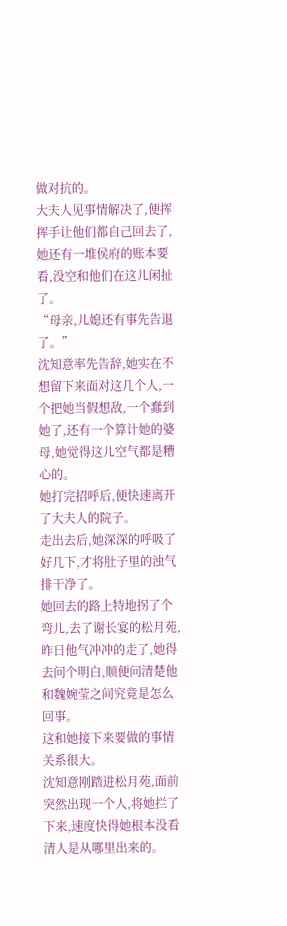做对抗的。
大夫人见事情解决了,便挥挥手让他们都自己回去了,她还有一堆侯府的账本要看,没空和他们在这儿闲扯了。
“母亲,儿媳还有事先告退了。”
沈知意率先告辞,她实在不想留下来面对这几个人,一个把她当假想敌,一个蠢到她了,还有一个算计她的婆母,她觉得这儿空气都是糟心的。
她打完招呼后,便快速离开了大夫人的院子。
走出去后,她深深的呼吸了好几下,才将肚子里的浊气排干净了。
她回去的路上特地拐了个弯儿,去了谢长宴的松月苑,昨日他气冲冲的走了,她得去问个明白,顺便问清楚他和魏婉莹之间究竟是怎么回事。
这和她接下来要做的事情关系很大。
沈知意刚踏进松月苑,面前突然出现一个人,将她拦了下来,速度快得她根本没看清人是从哪里出来的。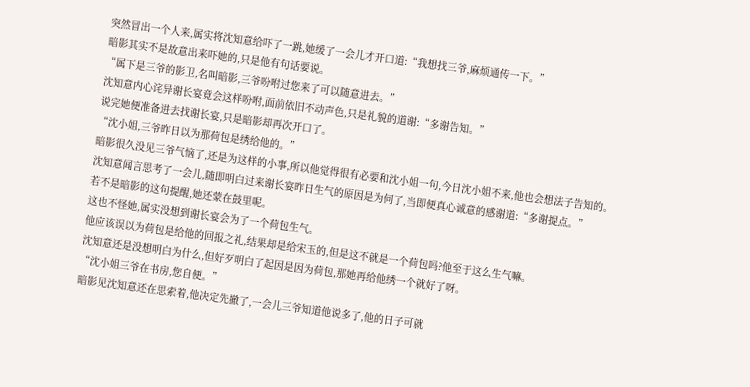突然冒出一个人来,属实将沈知意给吓了一跳,她缓了一会儿才开口道:“我想找三爷,麻烦通传一下。”
暗影其实不是故意出来吓她的,只是他有句话要说。
“属下是三爷的影卫,名叫暗影,三爷吩咐过您来了可以随意进去。”
沈知意内心诧异谢长宴竟会这样吩咐,面前依旧不动声色,只是礼貌的道谢:“多谢告知。”
说完她便准备进去找谢长宴,只是暗影却再次开口了。
“沈小姐,三爷昨日以为那荷包是绣给他的。”
暗影很久没见三爷气恼了,还是为这样的小事,所以他觉得很有必要和沈小姐一句,今日沈小姐不来,他也会想法子告知的。
沈知意闻言思考了一会儿,随即明白过来谢长宴昨日生气的原因是为何了,当即便真心诚意的感谢道:“多谢提点。”
若不是暗影的这句提醒,她还蒙在鼓里呢。
这也不怪她,属实没想到谢长宴会为了一个荷包生气。
他应该误以为荷包是给他的回报之礼,结果却是给宋玉的,但是这不就是一个荷包吗?他至于这么生气嘛。
沈知意还是没想明白为什么,但好歹明白了起因是因为荷包,那她再给他绣一个就好了呀。
“沈小姐三爷在书房,您自便。”
暗影见沈知意还在思索着,他决定先撤了,一会儿三爷知道他说多了,他的日子可就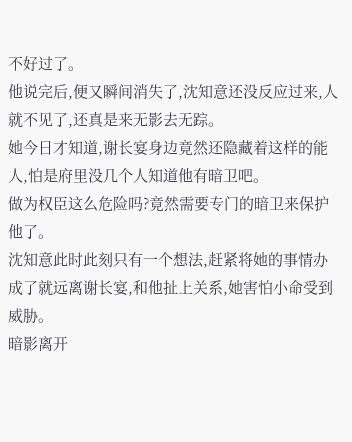不好过了。
他说完后,便又瞬间消失了,沈知意还没反应过来,人就不见了,还真是来无影去无踪。
她今日才知道,谢长宴身边竟然还隐藏着这样的能人,怕是府里没几个人知道他有暗卫吧。
做为权臣这么危险吗?竟然需要专门的暗卫来保护他了。
沈知意此时此刻只有一个想法,赶紧将她的事情办成了就远离谢长宴,和他扯上关系,她害怕小命受到威胁。
暗影离开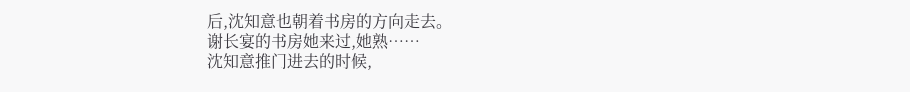后,沈知意也朝着书房的方向走去。
谢长宴的书房她来过,她熟……
沈知意推门进去的时候,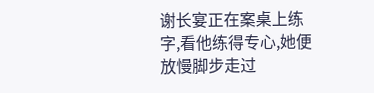谢长宴正在案桌上练字,看他练得专心,她便放慢脚步走过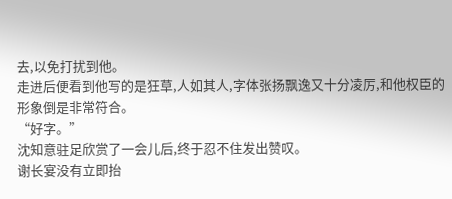去,以免打扰到他。
走进后便看到他写的是狂草,人如其人,字体张扬飘逸又十分凌厉,和他权臣的形象倒是非常符合。
“好字。”
沈知意驻足欣赏了一会儿后,终于忍不住发出赞叹。
谢长宴没有立即抬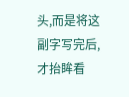头,而是将这副字写完后,才抬眸看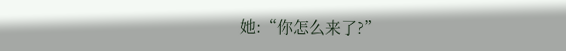她:“你怎么来了?”